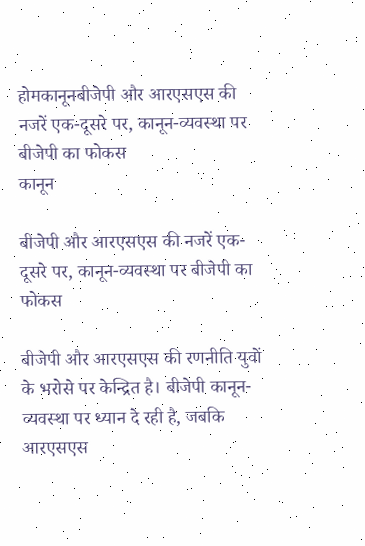होमकानूनबीजेपी और आरएसएस की नजरें एक-दूसरे पर, कानून-व्यवस्था पर बीजेपी का फोकस
कानून

बीजेपी और आरएसएस की नजरें एक-दूसरे पर, कानून-व्यवस्था पर बीजेपी का फोकस

बीजेपी और आरएसएस की रणनीति युवों के भरोसे पर केन्द्रित है। बीजेपी कानून-व्यवस्था पर ध्यान दे रही है, जबकि आरएसएस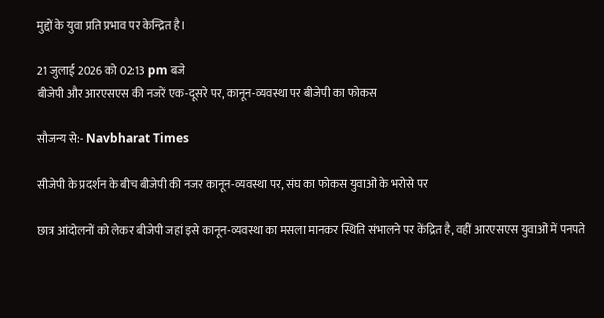मुद्दों के युवा प्रति प्रभाव पर केन्द्रित है।

21 जुलाई 2026 को 02:13 pm बजे
बीजेपी और आरएसएस की नजरें एक-दूसरे पर, कानून-व्यवस्था पर बीजेपी का फोकस

सौजन्य से:- Navbharat Times

सीजेपी के प्रदर्शन के बीच बीजेपी की नजर कानून-व्यवस्था पर, संघ का फोकस युवाओं के भरोसे पर

छात्र आंदोलनों को लेकर बीजेपी जहां इसे कानून-व्यवस्था का मसला मानकर स्थिति संभालने पर केंद्रित है, वहीं आरएसएस युवाओं में पनपते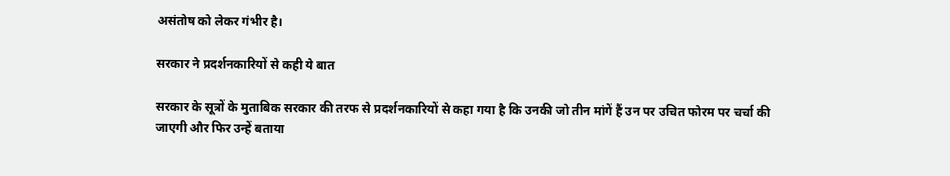असंतोष को लेकर गंभीर है।

सरकार ने प्रदर्शनकारियों से कही ये बात

सरकार के सूत्रों के मुताबिक सरकार की तरफ से प्रदर्शनकारियों से कहा गया है कि उनकी जो तीन मांगें हैं उन पर उचित फोरम पर चर्चा की जाएगी और फिर उन्हें बताया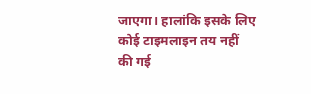जाएगा। हालांकि इसके लिए कोई टाइमलाइन तय नहीं की गई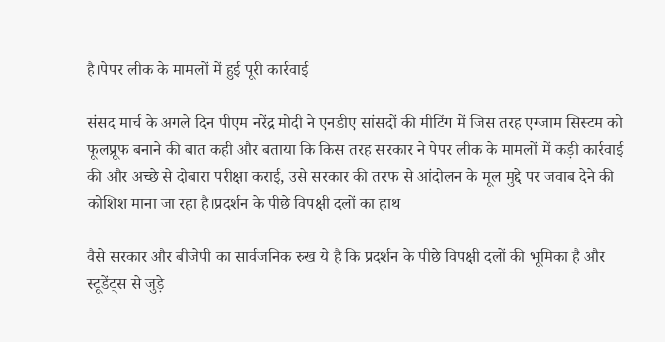है।पेपर लीक के मामलों में हुई पूरी कार्रवाई

संसद मार्च के अगले दिन पीएम नरेंद्र मोदी ने एनडीए सांसदों की मीटिंग में जिस तरह एग्जाम सिस्टम को फूलप्रूफ बनाने की बात कही और बताया कि किस तरह सरकार ने पेपर लीक के मामलों में कड़ी कार्रवाई की और अच्छे से दोबारा परीक्षा कराई, उसे सरकार की तरफ से आंदोलन के मूल मुद्दे पर जवाब देने की कोशिश माना जा रहा है।प्रदर्शन के पीछे विपक्षी दलों का हाथ

वैसे सरकार और बीजेपी का सार्वजनिक रुख ये है कि प्रदर्शन के पीछे विपक्षी दलों की भूमिका है और स्टूडेंट्स से जुड़े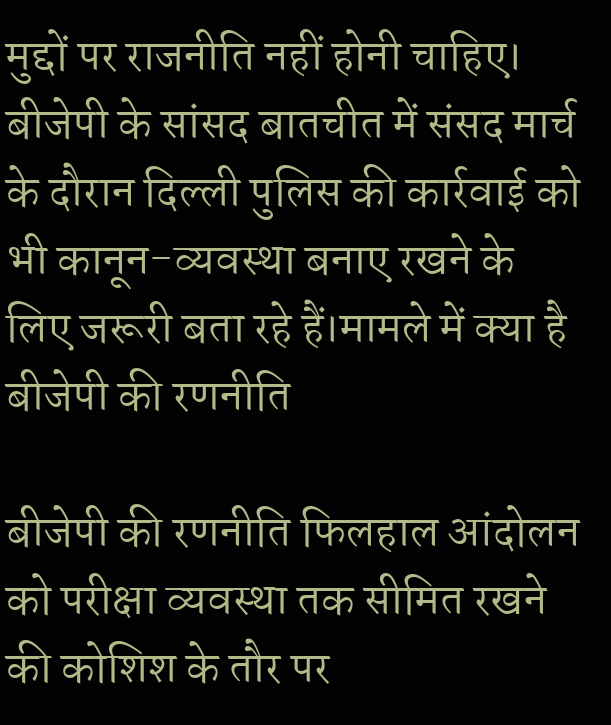मुद्दों पर राजनीति नहीं होनी चाहिए। बीजेपी के सांसद बातचीत में संसद मार्च के दौरान दिल्ली पुलिस की कार्रवाई को भी कानून-व्यवस्था बनाए रखने के लिए जरूरी बता रहे हैं।मामले में क्या है बीजेपी की रणनीति

बीजेपी की रणनीति फिलहाल आंदोलन को परीक्षा व्यवस्था तक सीमित रखने की कोशिश के तौर पर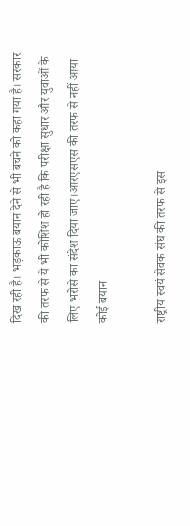दिख रही है। भड़काऊ बयान देने से भी बचने को कहा गया है। सरकार की तरफ से ये भी कोशिश हो रही है कि परीक्षा सुधार और युवाओं के लिए भरोसे का संदेश दिया जाए।आरएसएस की तरफ से नहीं आया कोई बयान

राष्ट्रीय स्वयं सेवक संघ की तरफ से इस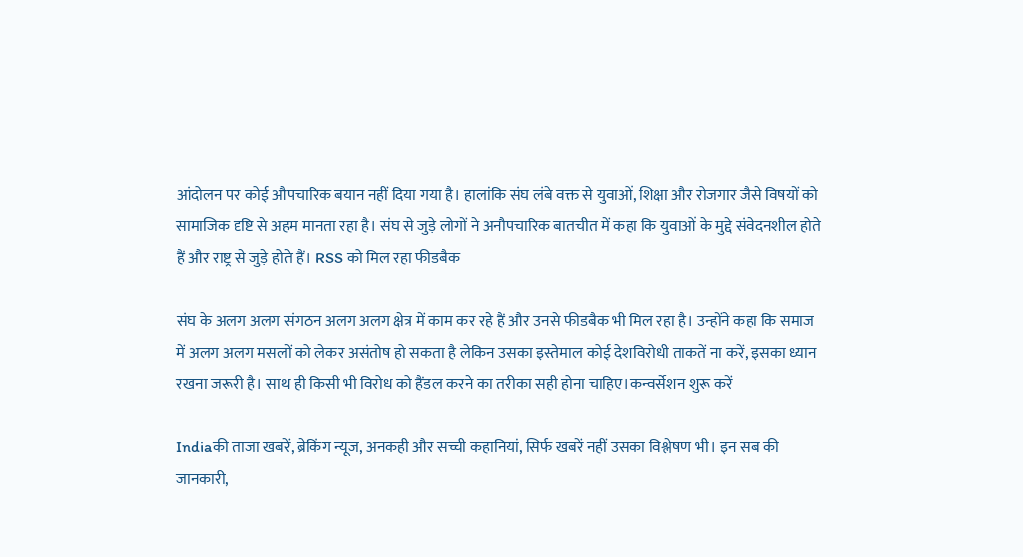आंदोलन पर कोई औपचारिक बयान नहीं दिया गया है। हालांकि संघ लंबे वक्त से युवाओं, शिक्षा और रोजगार जैसे विषयों को सामाजिक दृष्टि से अहम मानता रहा है। संघ से जुड़े लोगों ने अनौपचारिक बातचीत में कहा कि युवाओं के मुद्दे संवेदनशील होते हैं और राष्ट्र से जुड़े होते हैं। RSS को मिल रहा फीडबैक

संघ के अलग अलग संगठन अलग अलग क्षेत्र में काम कर रहे हैं और उनसे फीडबैक भी मिल रहा है। उन्होंने कहा कि समाज में अलग अलग मसलों को लेकर असंतोष हो सकता है लेकिन उसका इस्तेमाल कोई देशविरोधी ताकतें ना करें, इसका ध्यान रखना जरूरी है। साथ ही किसी भी विरोध को हैंडल करने का तरीका सही होना चाहिए।कन्वर्सेशन शुरू करें

Indiaकी ताजा खबरें, ब्रेकिंग न्यूज, अनकही और सच्ची कहानियां, सिर्फ खबरें नहीं उसका विश्लेषण भी। इन सब की जानकारी,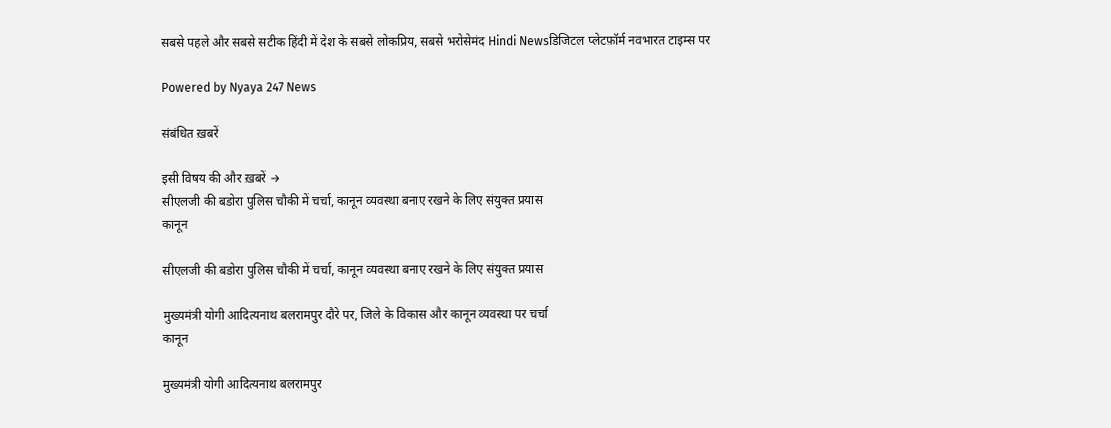सबसे पहले और सबसे सटीक हिंदी में देश के सबसे लोकप्रिय, सबसे भरोसेमंद Hindi Newsडिजिटल प्लेटफ़ॉर्म नवभारत टाइम्स पर

Powered by Nyaya 247 News

संबंधित ख़बरें

इसी विषय की और ख़बरें →
सीएलजी की बडोरा पुलिस चौकी में चर्चा, कानून व्यवस्था बनाए रखने के लिए संयुक्त प्रयास
कानून

सीएलजी की बडोरा पुलिस चौकी में चर्चा, कानून व्यवस्था बनाए रखने के लिए संयुक्त प्रयास

मुख्यमंत्री योगी आदित्यनाथ बलरामपुर दौरे पर, जिले के विकास और कानून व्यवस्था पर चर्चा
कानून

मुख्यमंत्री योगी आदित्यनाथ बलरामपुर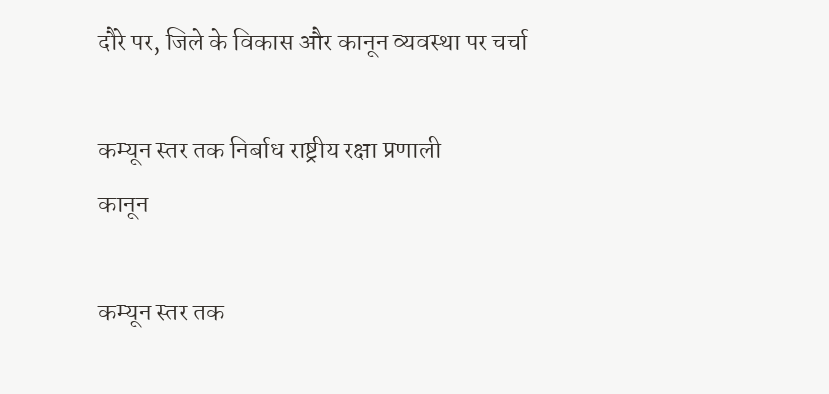दौरे पर, जिले के विकास और कानून व्यवस्था पर चर्चा

कम्यून स्तर तक निर्बाध राष्ट्रीय रक्षा प्रणाली
कानून

कम्यून स्तर तक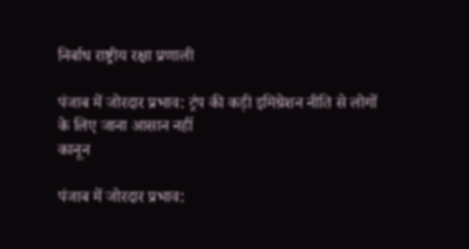निर्बाध राष्ट्रीय रक्षा प्रणाली

पंजाब में जोरदार प्रभाव: ट्रंप की कड़ी इमिग्रेशन नीति से लोगों के लिए जाना आसान नहीं
कानून

पंजाब में जोरदार प्रभाव: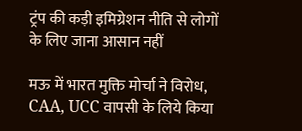ट्रंप की कड़ी इमिग्रेशन नीति से लोगों के लिए जाना आसान नहीं

मऊ में भारत मुक्ति मोर्चा ने विरोध, CAA, UCC वापसी के लिये किया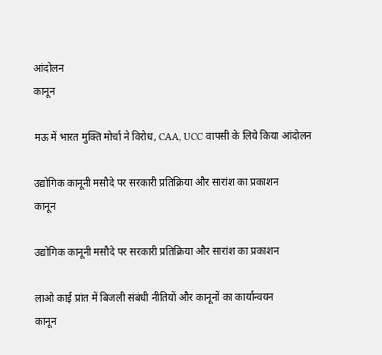आंदोलन
कानून

मऊ में भारत मुक्ति मोर्चा ने विरोध, CAA, UCC वापसी के लिये किया आंदोलन

उद्योगिक कानूनी मसौदे पर सरकारी प्रतिक्रिया और सारांश का प्रकाशन
कानून

उद्योगिक कानूनी मसौदे पर सरकारी प्रतिक्रिया और सारांश का प्रकाशन

लाओ काई प्रांत में बिजली संबंधी नीतियों और कानूनों का कार्यान्वयन
कानून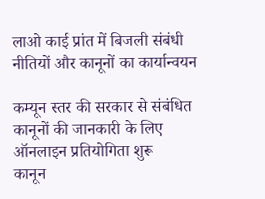लाओ काई प्रांत में बिजली संबंधी नीतियों और कानूनों का कार्यान्वयन

कम्यून स्तर की सरकार से संबंधित कानूनों की जानकारी के लिए ऑनलाइन प्रतियोगिता शुरू
कानून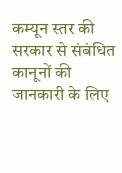कम्यून स्तर की सरकार से संबंधित कानूनों की जानकारी के लिए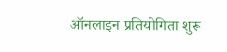ऑनलाइन प्रतियोगिता शुरू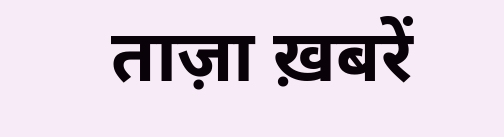ताज़ा ख़बरें